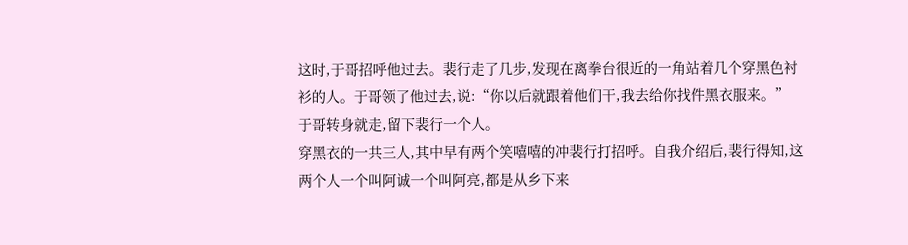这时,于哥招呼他过去。裴行走了几步,发现在离拳台很近的一角站着几个穿黑色衬衫的人。于哥领了他过去,说:“你以后就跟着他们干,我去给你找件黑衣服来。”
于哥转身就走,留下裴行一个人。
穿黑衣的一共三人,其中早有两个笑嘻嘻的冲裴行打招呼。自我介绍后,裴行得知,这两个人一个叫阿诚一个叫阿亮,都是从乡下来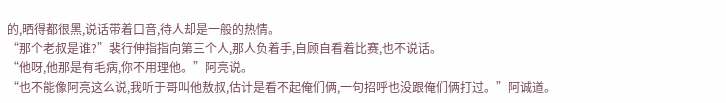的,晒得都很黑,说话带着口音,待人却是一般的热情。
“那个老叔是谁?”裴行伸指指向第三个人,那人负着手,自顾自看着比赛,也不说话。
“他呀,他那是有毛病,你不用理他。”阿亮说。
“也不能像阿亮这么说,我听于哥叫他敖叔,估计是看不起俺们俩,一句招呼也没跟俺们俩打过。”阿诚道。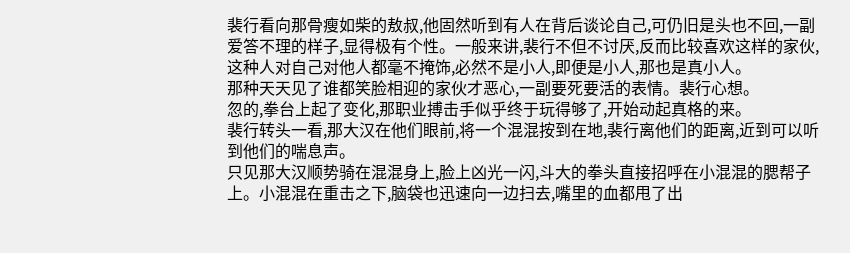裴行看向那骨瘦如柴的敖叔,他固然听到有人在背后谈论自己,可仍旧是头也不回,一副爱答不理的样子,显得极有个性。一般来讲,裴行不但不讨厌,反而比较喜欢这样的家伙,这种人对自己对他人都毫不掩饰,必然不是小人,即便是小人,那也是真小人。
那种天天见了谁都笑脸相迎的家伙才恶心,一副要死要活的表情。裴行心想。
忽的,拳台上起了变化,那职业搏击手似乎终于玩得够了,开始动起真格的来。
裴行转头一看,那大汉在他们眼前,将一个混混按到在地,裴行离他们的距离,近到可以听到他们的喘息声。
只见那大汉顺势骑在混混身上,脸上凶光一闪,斗大的拳头直接招呼在小混混的腮帮子上。小混混在重击之下,脑袋也迅速向一边扫去,嘴里的血都甩了出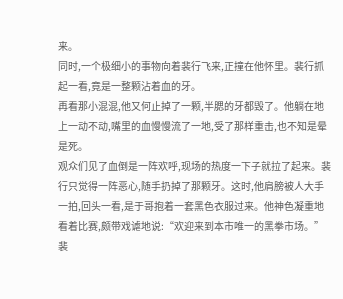来。
同时,一个极细小的事物向着裴行飞来,正撞在他怀里。裴行抓起一看,竟是一整颗沾着血的牙。
再看那小混混,他又何止掉了一颗,半腮的牙都毁了。他躺在地上一动不动,嘴里的血慢慢流了一地,受了那样重击,也不知是晕是死。
观众们见了血倒是一阵欢呼,现场的热度一下子就拉了起来。裴行只觉得一阵恶心,随手扔掉了那颗牙。这时,他肩膀被人大手一拍,回头一看,是于哥抱着一套黑色衣服过来。他神色凝重地看着比赛,颇带戏谑地说:“欢迎来到本市唯一的黑拳市场。”
裴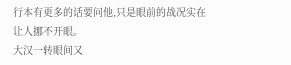行本有更多的话要问他,只是眼前的战况实在让人挪不开眼。
大汉一转眼间又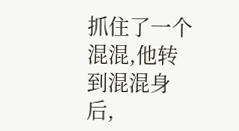抓住了一个混混,他转到混混身后,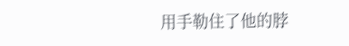用手勒住了他的脖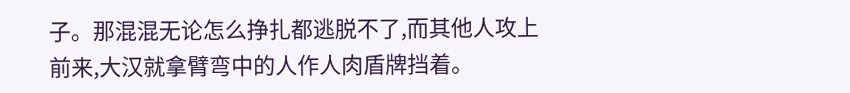子。那混混无论怎么挣扎都逃脱不了,而其他人攻上前来,大汉就拿臂弯中的人作人肉盾牌挡着。